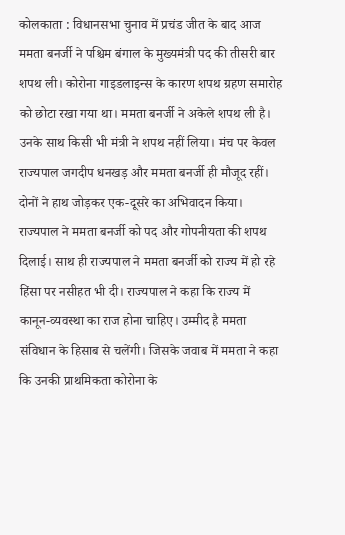कोलकाता : विधानसभा चुनाव में प्रचंड जीत के बाद आज ममता बनर्जी ने पश्चिम बंगाल के मुख्यमंत्री पद की तीसरी बार शपथ ली। कोरोना गाइडलाइन्स के कारण शपथ ग्रहण समारोह को छोटा रखा गया था। ममता बनर्जी ने अकेले शपथ ली है।
उनके साथ किसी भी मंत्री ने शपथ नहीं लिया। मंच पर केवल राज्यपाल जगदीप धनखड़ और ममता बनर्जी ही मौजूद रहीं। दोनों ने हाथ जोड़कर एक-दूसरे का अभिवादन किया। राज्यपाल ने ममता बनर्जी को पद और गोपनीयता की शपथ दिलाई। साथ ही राज्यपाल ने ममता बनर्जी को राज्य में हो रहे हिंसा पर नसीहत भी दी। राज्यपाल ने कहा कि राज्य में कानून-व्यवस्था का राज होना चाहिए। उम्मीद है ममता संविधान के हिसाब से चलेंगी। जिसके जवाब में ममता ने कहा कि उनकी प्राथमिकता कोरोना के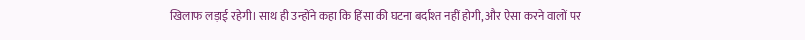खिलाफ लड़ाई रहेगी। साथ ही उन्होंने कहा कि हिंसा की घटना बर्दाश्त नहीं होगी, और ऐसा करने वालों पर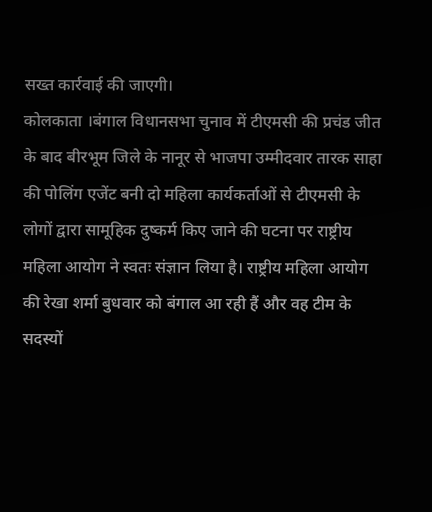सख्त कार्रवाई की जाएगी।
कोलकाता ।बंगाल विधानसभा चुनाव में टीएमसी की प्रचंड जीत के बाद बीरभूम जिले के नानूर से भाजपा उम्मीदवार तारक साहा की पोलिंग एजेंट बनी दो महिला कार्यकर्ताओं से टीएमसी के लोगों द्वारा सामूहिक दुष्कर्म किए जाने की घटना पर राष्ट्रीय महिला आयोग ने स्वतः संज्ञान लिया है। राष्ट्रीय महिला आयोग की रेखा शर्मा बुधवार को बंगाल आ रही हैं और वह टीम के सदस्यों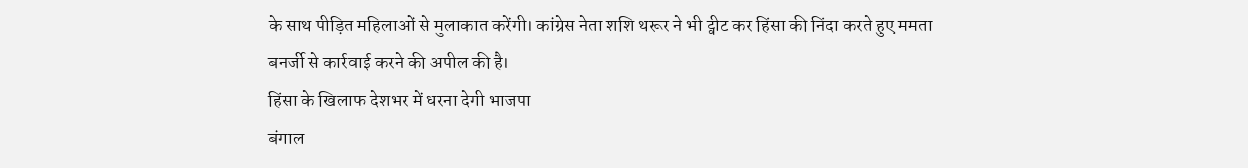के साथ पीड़ित महिलाओं से मुलाकात करेंगी। कांग्रेस नेता शशि थरूर ने भी ट्वीट कर हिंसा की निंदा करते हुए ममता बनर्जी से कार्रवाई करने की अपील की है।
हिंसा के खिलाफ देशभर में धरना देगी भाजपा
बंगाल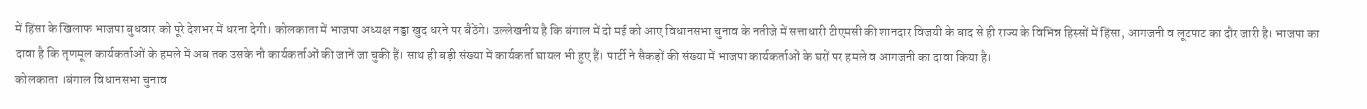में हिंसा के खिलाफ भाजपा बुधवार को पूरे देशभर में धरना देगी। कोलकाता में भाजपा अध्यक्ष नड्डा खुद धरने पर बैठेंगे। उल्लेखनीय है कि बंगाल में दो मई को आए विधानसभा चुनाव के नतीजे में सत्ताधारी टीएमसी की शानदार विजयी के बाद से ही राज्य के विभिन्न हिस्सों में हिंसा, आगजनी व लूटपाट का दौर जारी है। भाजपा का दावा है कि तृणमूल कार्यकर्ताओं के हमले में अब तक उसके नौ कार्यकर्ताओं की जानें जा चुकी हैं। साथ ही बड़ी संख्या में कार्यकर्ता घायल भी हुए हैं। पार्टी ने सैकड़ों की संख्या में भाजपा कार्यकर्ताओं के घरों पर हमले व आगजनी का दावा किया है।
कोलकाता ।बंगाल विधानसभा चुनाव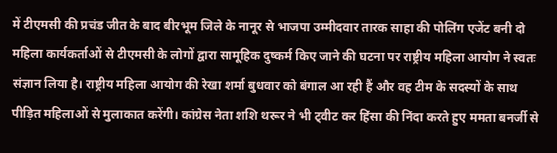में टीएमसी की प्रचंड जीत के बाद बीरभूम जिले के नानूर से भाजपा उम्मीदवार तारक साहा की पोलिंग एजेंट बनी दो महिला कार्यकर्ताओं से टीएमसी के लोगों द्वारा सामूहिक दुष्कर्म किए जाने की घटना पर राष्ट्रीय महिला आयोग ने स्वतः संज्ञान लिया है। राष्ट्रीय महिला आयोग की रेखा शर्मा बुधवार को बंगाल आ रही हैं और वह टीम के सदस्यों के साथ पीड़ित महिलाओं से मुलाकात करेंगी। कांग्रेस नेता शशि थरूर ने भी ट्वीट कर हिंसा की निंदा करते हुए ममता बनर्जी से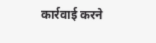कार्रवाई करने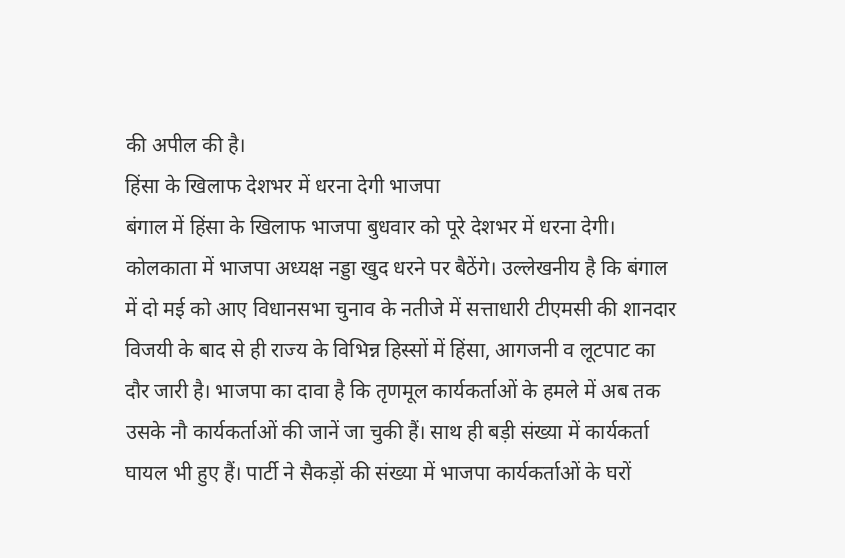की अपील की है।
हिंसा के खिलाफ देशभर में धरना देगी भाजपा
बंगाल में हिंसा के खिलाफ भाजपा बुधवार को पूरे देशभर में धरना देगी। कोलकाता में भाजपा अध्यक्ष नड्डा खुद धरने पर बैठेंगे। उल्लेखनीय है कि बंगाल में दो मई को आए विधानसभा चुनाव के नतीजे में सत्ताधारी टीएमसी की शानदार विजयी के बाद से ही राज्य के विभिन्न हिस्सों में हिंसा, आगजनी व लूटपाट का दौर जारी है। भाजपा का दावा है कि तृणमूल कार्यकर्ताओं के हमले में अब तक उसके नौ कार्यकर्ताओं की जानें जा चुकी हैं। साथ ही बड़ी संख्या में कार्यकर्ता घायल भी हुए हैं। पार्टी ने सैकड़ों की संख्या में भाजपा कार्यकर्ताओं के घरों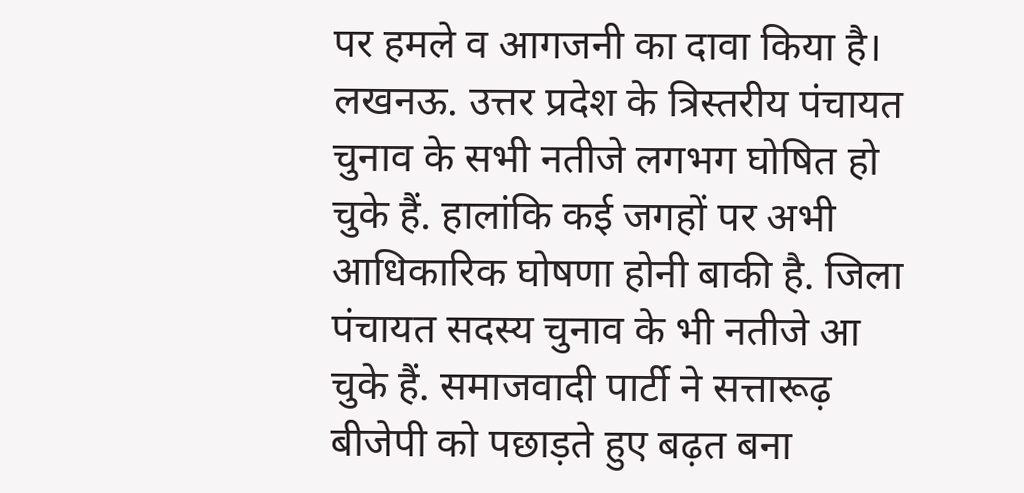पर हमले व आगजनी का दावा किया है।
लखनऊ. उत्तर प्रदेश के त्रिस्तरीय पंचायत चुनाव के सभी नतीजे लगभग घोषित हो चुके हैं. हालांकि कई जगहों पर अभी आधिकारिक घोषणा होनी बाकी है. जिला पंचायत सदस्य चुनाव के भी नतीजे आ चुके हैं. समाजवादी पार्टी ने सत्तारूढ़ बीजेपी को पछाड़ते हुए बढ़त बना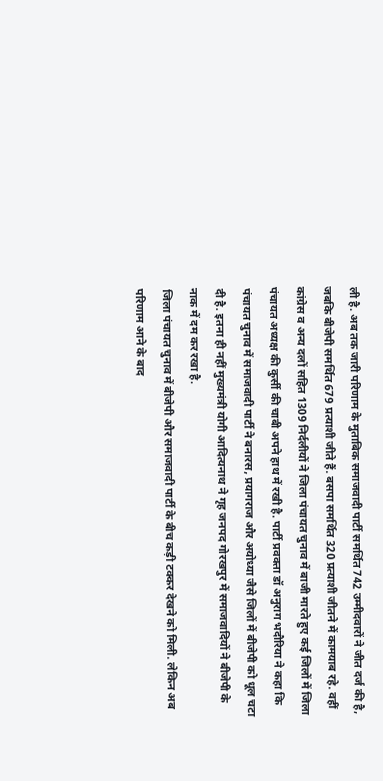ली है. अब तक जारी परिणाम के मुताबिक समाजवादी पार्टी समर्थित 742 उम्मीदवारों ने जीत दर्ज की है, जबकि बीजेपी समर्थित 679 प्रत्याशी जीते हैं. बसपा समर्थित 320 प्रत्याशी जीतने में कामयाब रहे. वहीं कांग्रेस व अन्य दलों सहित 1309 निर्दलीयों ने जिला पंचायत चुनाव में बाजी मारते हुए कई जिलों में जिला पंचायत अध्यक्ष की कुर्सी की चाबी अपने हाथ में रखी है. पार्टी प्रवक्ता डॉ अनुराग भदौरिया ने कहा कि पंचायत चुनाव में समाजवादी पार्टी ने बनारस, प्रयागराज और अयोध्या जैसे जिलों में बीजेपी को धूल चटा दी है. इतना ही नहीं मुख्यमंत्री योगी आदित्यनाथ ने गृह जनपद गोरखपुर में समाजवादियों ने बीजेपी के नाक में दम कर रखा है.
जिला पंचायत चुनाव में बीजेपी और समाजवादी पार्टी के बीच कड़ी टक्कर देखने को मिली. लेकिन अब परिणाम आने के बाद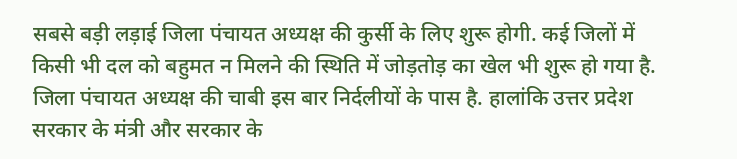सबसे बड़ी लड़ाई जिला पंचायत अध्यक्ष की कुर्सी के लिए शुरू होगी. कई जिलों में किसी भी दल को बहुमत न मिलने की स्थिति में जोड़तोड़ का खेल भी शुरू हो गया है. जिला पंचायत अध्यक्ष की चाबी इस बार निर्दलीयों के पास है. हालांकि उत्तर प्रदेश सरकार के मंत्री और सरकार के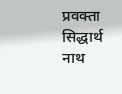प्रवक्ता सिद्धार्थ नाथ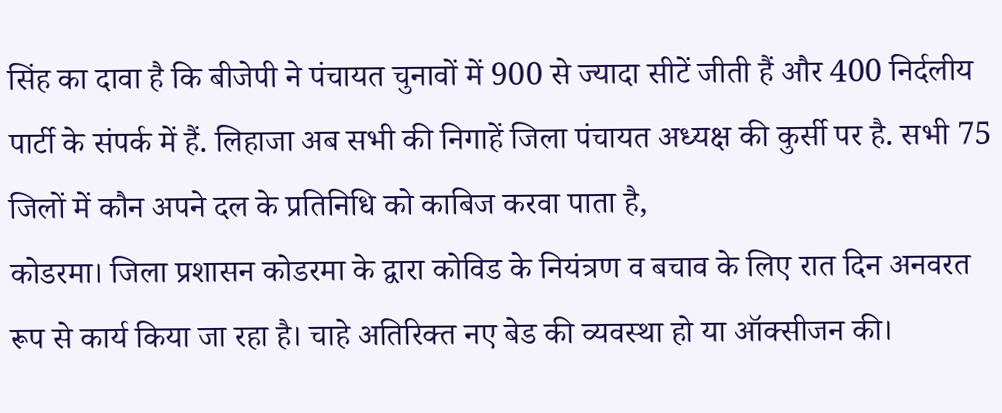सिंह का दावा है कि बीजेपी ने पंचायत चुनावों में 900 से ज्यादा सीटें जीती हैं और 400 निर्दलीय पार्टी के संपर्क में हैं. लिहाजा अब सभी की निगाहें जिला पंचायत अध्यक्ष की कुर्सी पर है. सभी 75 जिलों में कौन अपने दल के प्रतिनिधि को काबिज करवा पाता है,
कोडरमा। जिला प्रशासन कोडरमा के द्वारा कोविड के नियंत्रण व बचाव के लिए रात दिन अनवरत रूप से कार्य किया जा रहा है। चाहे अतिरिक्त नए बेड की व्यवस्था हो या ऑक्सीजन की।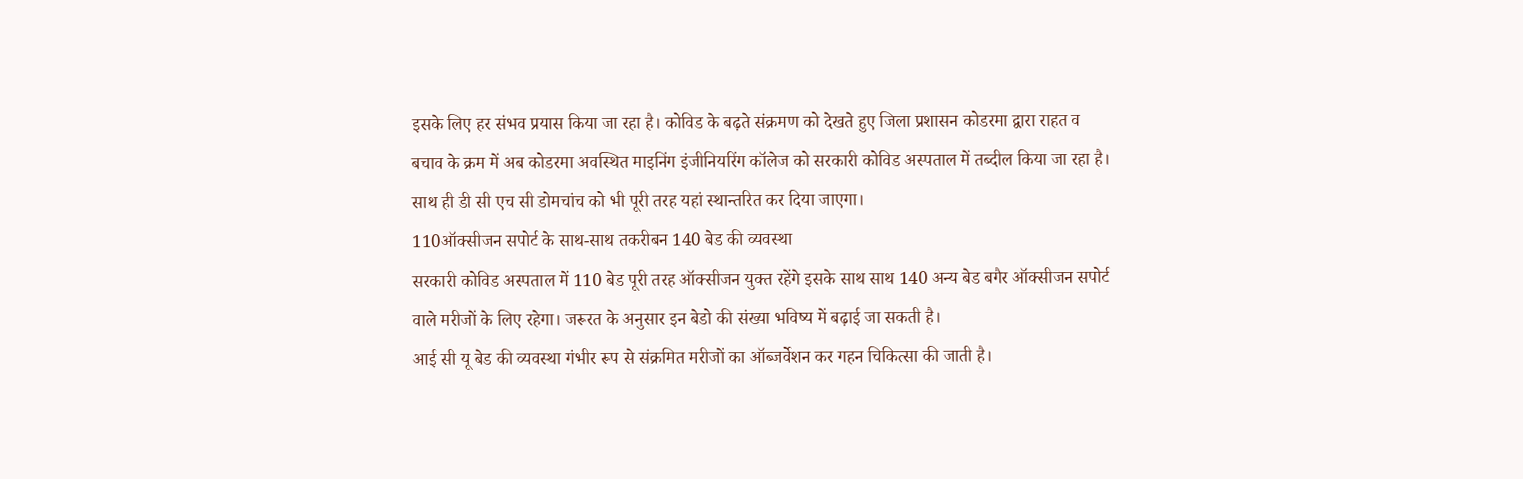इसके लिए हर संभव प्रयास किया जा रहा है। कोविड के बढ़ते संक्रमण को देखते हुए जिला प्रशासन कोडरमा द्वारा राहत व बचाव के क्रम में अब कोडरमा अवस्थित माइनिंग इंजीनियरिंग कॉलेज को सरकारी कोविड अस्पताल में तब्दील किया जा रहा है। साथ ही डी सी एच सी डोमचांच को भी पूरी तरह यहां स्थान्तरित कर दिया जाएगा।
110ऑक्सीजन सपोर्ट के साथ-साथ तकरीबन 140 बेड की व्यवस्था
सरकारी कोविड अस्पताल में 110 बेड पूरी तरह ऑक्सीजन युक्त रहेंगे इसके साथ साथ 140 अन्य बेड बगैर ऑक्सीजन सपोर्ट वाले मरीजों के लिए रहेगा। जरूरत के अनुसार इन बेडो की संख्या भविष्य में बढ़ाई जा सकती है।
आई सी यू बेड की व्यवस्था गंभीर रूप से संक्रमित मरीजों का ऑब्जर्वेशन कर गहन चिकित्सा की जाती है।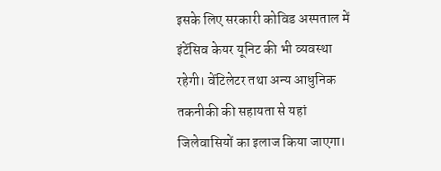इसके लिए सरकारी कोविड अस्पताल में इंटेंसिव केयर यूनिट की भी व्यवस्था रहेगी। वेंटिलेटर तथा अन्य आधुनिक तकनीकी की सहायता से यहां जिलेवासियों का इलाज किया जाएगा।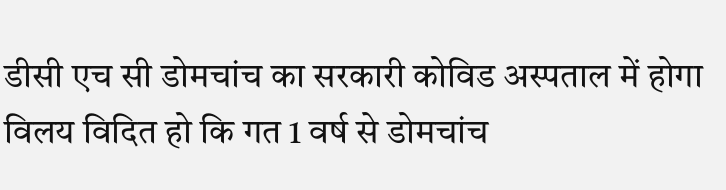डीसी एच सी डोमचांच का सरकारी कोविड अस्पताल में होगा विलय विदित हो कि गत 1 वर्ष से डोमचांच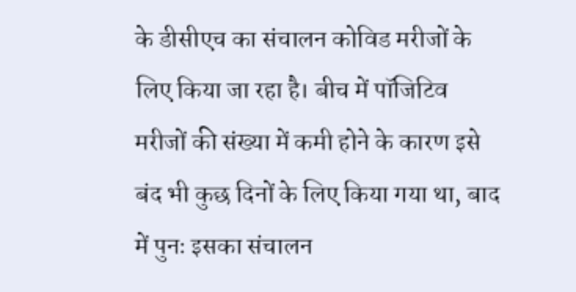के डीसीएच का संचालन कोविड मरीजों के लिए किया जा रहा है। बीच में पॉजिटिव मरीजों की संख्या में कमी होने के कारण इसे बंद भी कुछ दिनों के लिए किया गया था, बाद में पुनः इसका संचालन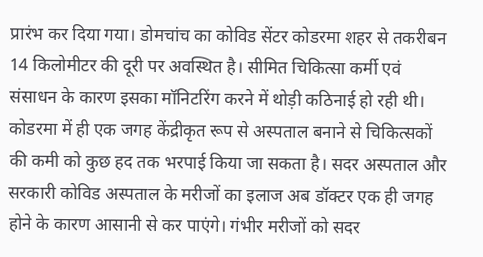प्रारंभ कर दिया गया। डोमचांच का कोविड सेंटर कोडरमा शहर से तकरीबन 14 किलोमीटर की दूरी पर अवस्थित है। सीमित चिकित्सा कर्मी एवं संसाधन के कारण इसका मॉनिटरिंग करने में थोड़ी कठिनाई हो रही थी। कोडरमा में ही एक जगह केंद्रीकृत रूप से अस्पताल बनाने से चिकित्सकों की कमी को कुछ हद तक भरपाई किया जा सकता है। सदर अस्पताल और सरकारी कोविड अस्पताल के मरीजों का इलाज अब डॉक्टर एक ही जगह होने के कारण आसानी से कर पाएंगे। गंभीर मरीजों को सदर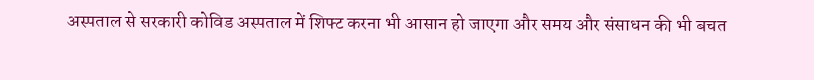अस्पताल से सरकारी कोविड अस्पताल में शिफ्ट करना भी आसान हो जाएगा और समय और संसाधन की भी बचत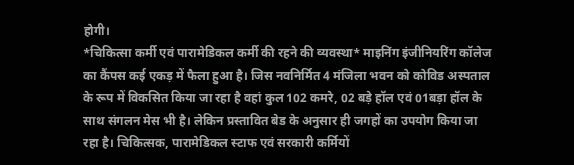होगी।
*चिकित्सा कर्मी एवं पारामेडिकल कर्मी की रहने की व्यवस्था* माइनिंग इंजीनियरिंग कॉलेज का कैंपस कई एकड़ में फैला हुआ है। जिस नवनिर्मित 4 मंजिला भवन को कोविड अस्पताल के रूप में विकसित किया जा रहा है वहां कुल 102 कमरे, 02 बड़े हॉल एवं 01बड़ा हॉल के साथ संगलन मेस भी है। लेकिन प्रस्तावित बेड के अनुसार ही जगहों का उपयोग किया जा रहा है। चिकित्सक, पारामेडिकल स्टाफ एवं सरकारी कर्मियों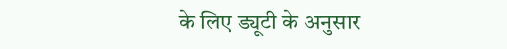के लिए ड्यूटी के अनुसार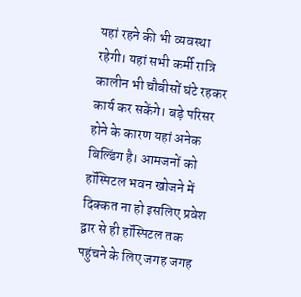यहां रहने की भी व्यवस्था रहेगी। यहां सभी कर्मी रात्रि कालीन भी चौबीसों घंटे रहकर कार्य कर सकेंगे। बड़े परिसर होने के कारण यहां अनेक बिल्डिंग है। आमजनों को हॉस्पिटल भवन खोजने में दिक्कत ना हो इसलिए प्रवेश द्वार से ही हॉस्पिटल तक पहुंचने के लिए जगह जगह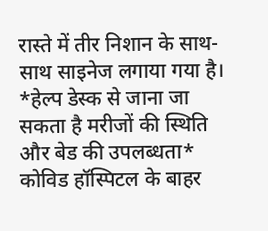रास्ते में तीर निशान के साथ-साथ साइनेज लगाया गया है।
*हेल्प डेस्क से जाना जा सकता है मरीजों की स्थिति और बेड की उपलब्धता* कोविड हॉस्पिटल के बाहर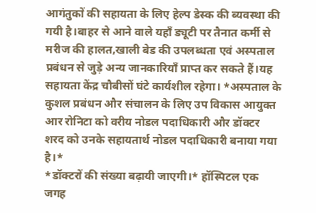आगंतुकों की सहायता के लिए हेल्प डेस्क की ब्यवस्था की गयी है।बाहर से आने वाले यहाँ ड्यूटी पर तैनात कर्मी से मरीज की हालत,खाली बेड की उपलब्धता एवं अस्पताल प्रबंधन से जुड़े अन्य जानकारियाँ प्राप्त कर सकते हैं।यह सहायता केंद्र चौबीसों घंटे कार्यशील रहेगा। *अस्पताल के कुशल प्रबंधन और संचालन के लिए उप विकास आयुक्त आर रोनिटा को वरीय नोडल पदाधिकारी और डॉक्टर शरद को उनके सहायतार्थ नोडल पदाधिकारी बनाया गया है।*
*डॉक्टरों की संख्या बढ़ायी जाएगी।* हॉस्पिटल एक जगह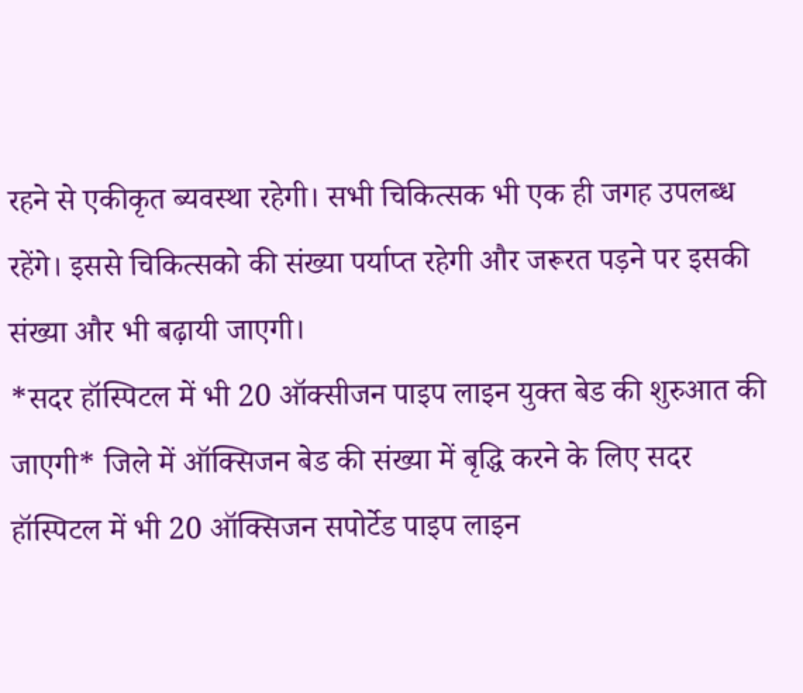रहने से एकीकृत ब्यवस्था रहेगी। सभी चिकित्सक भी एक ही जगह उपलब्ध रहेंगे। इससे चिकित्सको की संख्या पर्याप्त रहेगी और जरूरत पड़ने पर इसकी संख्या और भी बढ़ायी जाएगी।
*सदर हॉस्पिटल में भी 20 ऑक्सीजन पाइप लाइन युक्त बेड की शुरुआत की जाएगी* जिले में ऑक्सिजन बेड की संख्या में बृद्धि करने के लिए सदर हॉस्पिटल में भी 20 ऑक्सिजन सपोर्टेड पाइप लाइन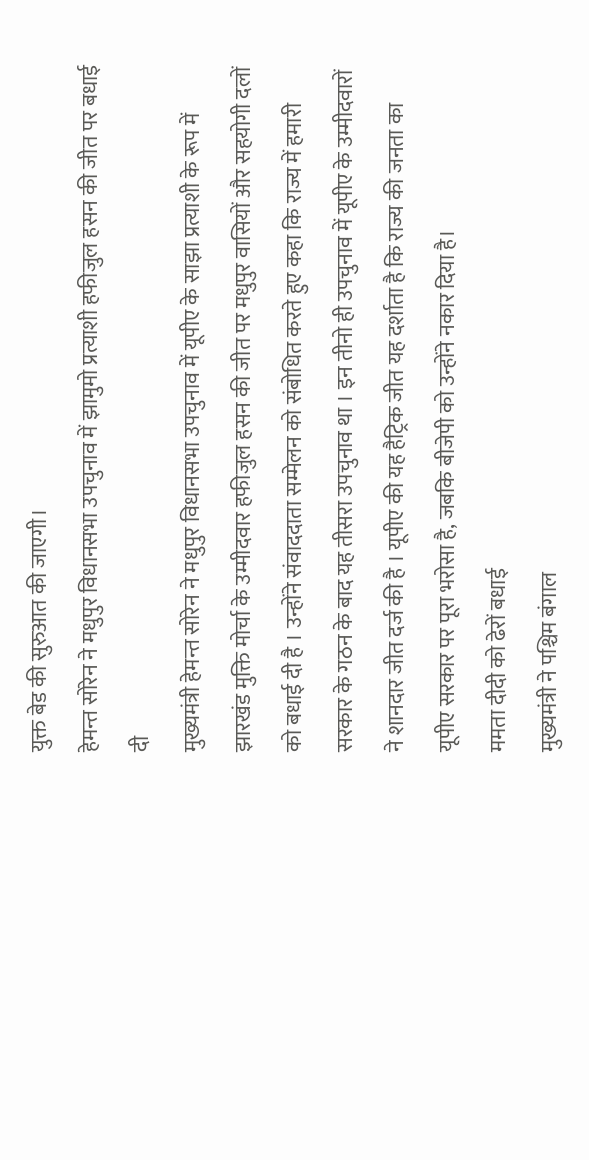युक्त बेड की सुरुआत की जाएगी।
हेमन्त सोरेन ने मधुपुर विधानसभा उपचुनाव में झामुमो प्रत्याशी हफीजुल हसन की जीत पर बधाई दी
मुख्यमंत्री हेमन्त सोरेन ने मधुपुर विधानसभा उपचुनाव में यूपीए के साझा प्रत्याशी के रूप में झारखंड मुक्ति मोर्चा के उम्मीदवार हफीजुल हसन की जीत पर मधुपुर वासियों और सहयोगी दलों को बधाई दी है । उन्होंने संवाददाता सम्मेलन को संबोधित करते हुए कहा कि राज्य में हमारी सरकार के गठन के बाद यह तीसरा उपचुनाव था । इन तीनो ही उपचुनाव में यूपीए के उम्मीदवारों ने शानदार जीत दर्ज की है । यूपीए की यह हैट्रिक जीत यह दर्शाता है कि राज्य की जनता का यूपीए सरकार पर पूरा भरोसा है, जबकि बीजेपी को उन्होंने नकार दिया है।
ममता दीदी को ढेरों बधाई
मुख्यमंत्री ने पश्चिम बंगाल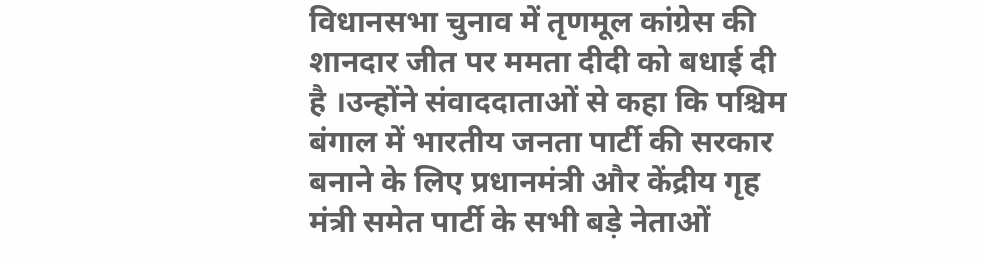विधानसभा चुनाव में तृणमूल कांग्रेस की शानदार जीत पर ममता दीदी को बधाई दी है ।उन्होंने संवाददाताओं से कहा कि पश्चिम बंगाल में भारतीय जनता पार्टी की सरकार बनाने के लिए प्रधानमंत्री और केंद्रीय गृह मंत्री समेत पार्टी के सभी बड़े नेताओं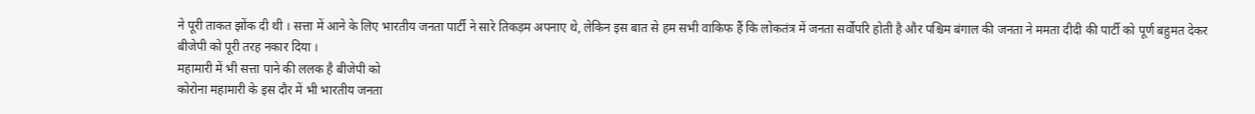ने पूरी ताकत झोंक दी थी । सत्ता में आने के लिए भारतीय जनता पार्टी ने सारे तिकड़म अपनाए थे, लेकिन इस बात से हम सभी वाकिफ हैं कि लोकतंत्र में जनता सर्वोपरि होती है और पश्चिम बंगाल की जनता ने ममता दीदी की पार्टी को पूर्ण बहुमत देकर बीजेपी को पूरी तरह नकार दिया ।
महामारी में भी सत्ता पाने की ललक है बीजेपी को
कोरोना महामारी के इस दौर में भी भारतीय जनता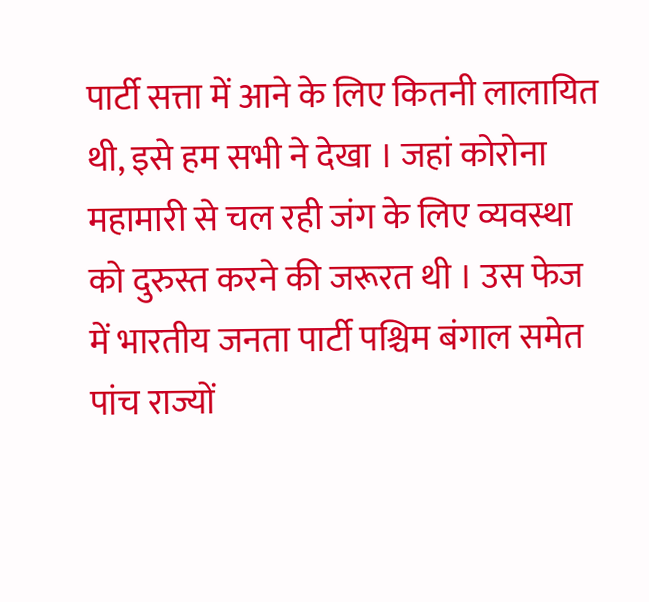पार्टी सत्ता में आने के लिए कितनी लालायित थी, इसे हम सभी ने देखा । जहां कोरोना महामारी से चल रही जंग के लिए व्यवस्था को दुरुस्त करने की जरूरत थी । उस फेज में भारतीय जनता पार्टी पश्चिम बंगाल समेत पांच राज्यों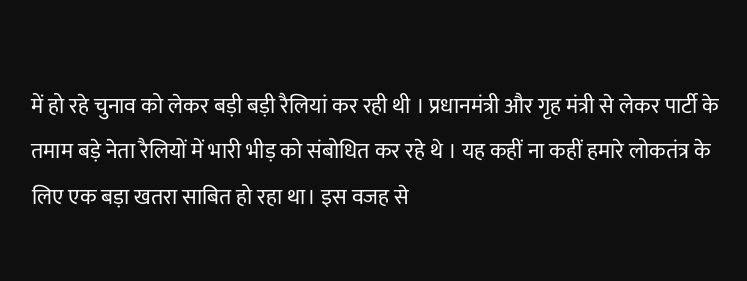में हो रहे चुनाव को लेकर बड़ी बड़ी रैलियां कर रही थी । प्रधानमंत्री और गृह मंत्री से लेकर पार्टी के तमाम बड़े नेता रैलियों में भारी भीड़ को संबोधित कर रहे थे । यह कहीं ना कहीं हमारे लोकतंत्र के लिए एक बड़ा खतरा साबित हो रहा था। इस वजह से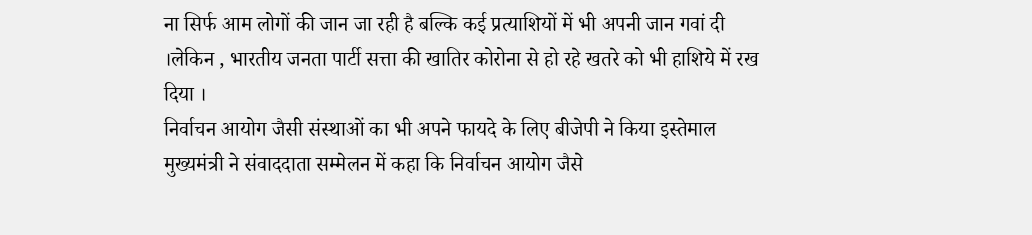ना सिर्फ आम लोगों की जान जा रही है बल्कि कई प्रत्याशियों में भी अपनी जान गवां दी ।लेकिन , भारतीय जनता पार्टी सत्ता की खातिर कोरोना से हो रहे खतरे को भी हाशिये में रख दिया ।
निर्वाचन आयोग जैसी संस्थाओं का भी अपने फायदे के लिए बीजेपी ने किया इस्तेमाल
मुख्यमंत्री ने संवाददाता सम्मेलन में कहा कि निर्वाचन आयोग जैसे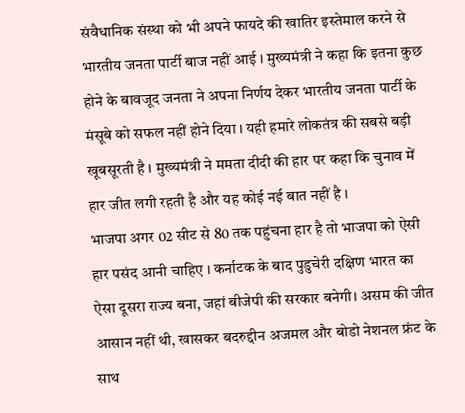संवैधानिक संस्था को भी अपने फायदे की खातिर इस्तेमाल करने से भारतीय जनता पार्टी बाज नहीं आई । मुख्यमंत्री ने कहा कि इतना कुछ होने के बावजूद जनता ने अपना निर्णय देकर भारतीय जनता पार्टी के मंसूबे को सफल नहीं होने दिया । यही हमारे लोकतंत्र की सबसे बड़ी खूबसूरती है । मुख्यमंत्री ने ममता दीदी की हार पर कहा कि चुनाव में हार जीत लगी रहती है और यह कोई नई बात नहीं है ।
भाजपा अगर 02 सीट से 80 तक पहुंचना हार है तो भाजपा को ऐसी हार पसंद आनी चाहिए । कर्नाटक के बाद पुडुचेरी दक्षिण भारत का ऐसा दूसरा राज्य बना, जहां बीजेपी की सरकार बनेगी। असम की जीत आसान नहीं थी, खासकर बदरुद्दीन अजमल और बोडो नेशनल फ्रंट के साथ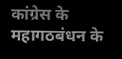कांग्रेस के महागठबंधन के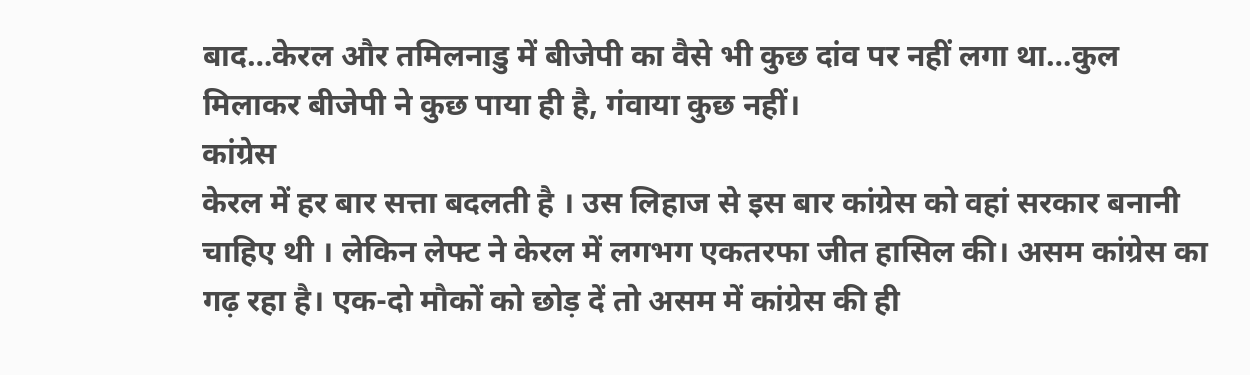बाद…केरल और तमिलनाडु में बीजेपी का वैसे भी कुछ दांव पर नहीं लगा था…कुल मिलाकर बीजेपी ने कुछ पाया ही है, गंवाया कुछ नहीं।
कांग्रेस
केरल में हर बार सत्ता बदलती है । उस लिहाज से इस बार कांग्रेस को वहां सरकार बनानी चाहिए थी । लेकिन लेफ्ट ने केरल में लगभग एकतरफा जीत हासिल की। असम कांग्रेस का गढ़ रहा है। एक-दो मौकों को छोड़ दें तो असम में कांग्रेस की ही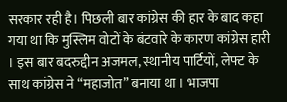सरकार रही है। पिछली बार कांग्रेस की हार के बाद कहा गया था कि मुस्लिम वोटों के बंटवारे के कारण कांग्रेस हारी । इस बार बदरुद्दीन अजमल, स्थानीय पार्टियों, लेफ्ट के साथ कांग्रेस ने “महाजोत” बनाया था । भाजपा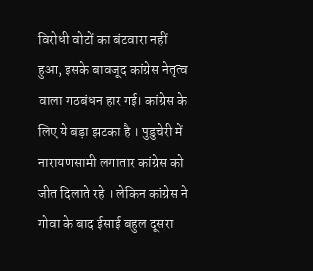विरोधी वोटों का बंटवारा नहीं हुआ, इसके बावजूद कांग्रेस नेतृत्व वाला गठबंधन हार गई। कांग्रेस के लिए ये बड़ा झटका है । पुडुचेरी में नारायणसामी लगातार कांग्रेस को जीत दिलाते रहे । लेकिन कांग्रेस ने गोवा के बाद ईसाई बहुल दूसरा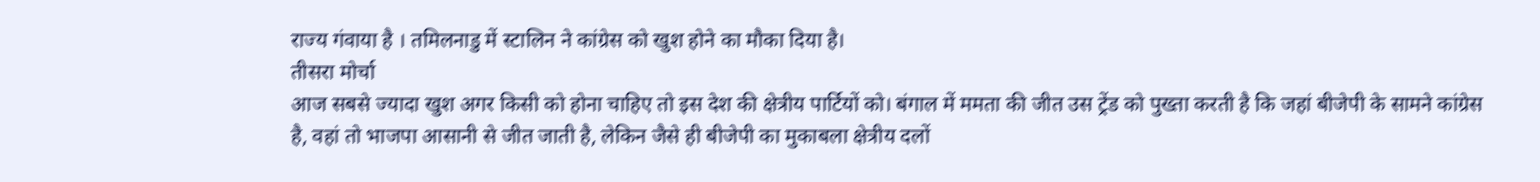राज्य गंवाया है । तमिलनाडु में स्टालिन ने कांग्रेस को खुश होने का मौका दिया है।
तीसरा मोर्चा
आज सबसे ज्यादा खुश अगर किसी को होना चाहिए तो इस देश की क्षेत्रीय पार्टियों को। बंगाल में ममता की जीत उस ट्रेंड को पुख्ता करती है कि जहां बीजेपी के सामने कांग्रेस है, वहां तो भाजपा आसानी से जीत जाती है, लेकिन जैसे ही बीजेपी का मुकाबला क्षेत्रीय दलों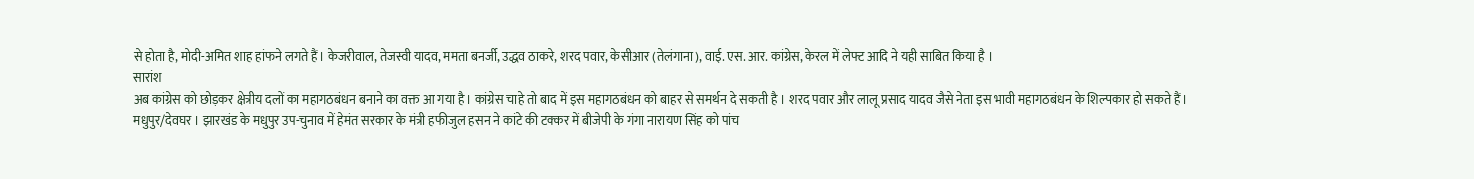से होता है, मोदी-अमित शाह हांफने लगते हैं। केजरीवाल, तेजस्वी यादव, ममता बनर्जी, उद्धव ठाकरे, शरद पवार, केसीआर (तेलंगाना), वाई. एस. आर. कांग्रेस, केरल में लेफ्ट आदि ने यही साबित किया है ।
सारांश
अब कांग्रेस को छोड़कर क्षेत्रीय दलों का महागठबंधन बनाने का वक्त आ गया है। कांग्रेस चाहे तो बाद में इस महागठबंधन को बाहर से समर्थन दे सकती है । शरद पवार और लालू प्रसाद यादव जैसे नेता इस भावी महागठबंधन के शिल्पकार हो सकते हैं।
मधुपुर/देवघर । झारखंड के मधुपुर उप-चुनाव में हेमंत सरकार के मंत्री हफीजुल हसन ने कांटे की टक्कर में बीजेपी के गंगा नारायण सिंह को पांच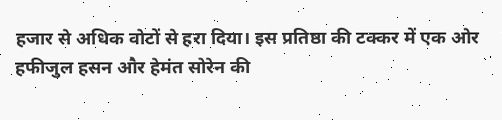हजार से अधिक वोटों से हरा दिया। इस प्रतिष्ठा की टक्कर में एक ओर हफीजुल हसन और हेमंत सोरेन की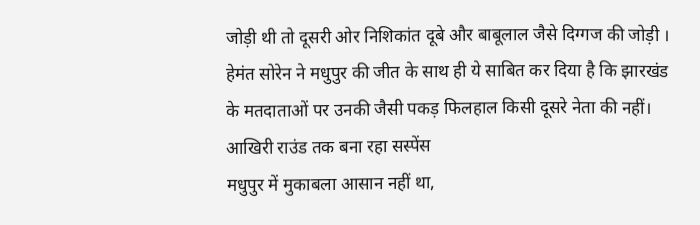जोड़ी थी तो दूसरी ओर निशिकांत दूबे और बाबूलाल जैसे दिग्गज की जोड़ी । हेमंत सोरेन ने मधुपुर की जीत के साथ ही ये साबित कर दिया है कि झारखंड के मतदाताओं पर उनकी जैसी पकड़ फिलहाल किसी दूसरे नेता की नहीं।
आखिरी राउंड तक बना रहा सस्पेंस
मधुपुर में मुकाबला आसान नहीं था,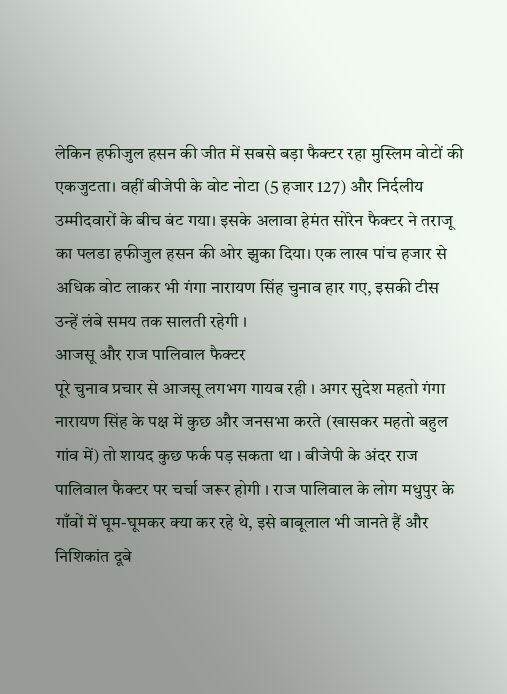लेकिन हफीजुल हसन की जीत में सबसे बड़ा फैक्टर रहा मुस्लिम वोटों की एकजुटता। वहीं बीजेपी के वोट नोटा (5 हजार 127) और निर्दलीय उम्मीदवारों के बीच बंट गया। इसके अलावा हेमंत सोरेन फैक्टर ने तराजू का पलडा हफीजुल हसन की ओर झुका दिया। एक लाख पांच हजार से अधिक वोट लाकर भी गंगा नारायण सिंह चुनाव हार गए, इसकी टीस उन्हें लंबे समय तक सालती रहेगी ।
आजसू और राज पालिवाल फैक्टर
पूरे चुनाव प्रचार से आजसू लगभग गायब रही । अगर सुदेश महतो गंगा नारायण सिंह के पक्ष में कुछ और जनसभा करते (खासकर महतो बहुल गांव में) तो शायद कुछ फर्क पड़ सकता था । बीजेपी के अंदर राज पालिवाल फैक्टर पर चर्चा जरूर होगी । राज पालिवाल के लोग मधुपुर के गाँवों में घूम-घूमकर क्या कर रहे थे, इसे बाबूलाल भी जानते हैं और निशिकांत दूबे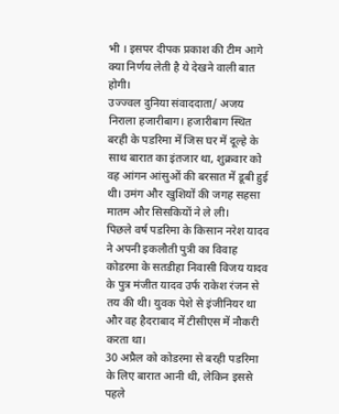भी । इसपर दीपक प्रकाश की टीम आगे क्या निर्णय लेती है ये देखने वाली बात होगी।
उज्ज्वल दुनिया संवाददाता/ अजय निराला हजारीबाग। हजारीबाग स्थित बरही के पडरिमा में जिस घर में दूल्हे के साथ बारात का इंतजार था, शुक्रवार को वह आंगन आंसुओं की बरसात में डूबी हुई थी। उमंग और खुशियों की जगह सहसा मातम और सिसकियों ने ले ली।
पिछले वर्ष पडरिमा के किसान नरेश यादव ने अपनी इकलौती पुत्री का विवाह कोडरमा के सतडीहा निवासी विजय यादव के पुत्र मंजीत यादव उर्फ राकेश रंजन से तय की थी। युवक पेशे से इंजीनियर था और वह हैदराबाद में टीसीएस में नौकरी करता था।
30 अप्रैल को कोडरमा से बरही पडरिमा के लिए बारात आनी थी, लेकिन इससे पहले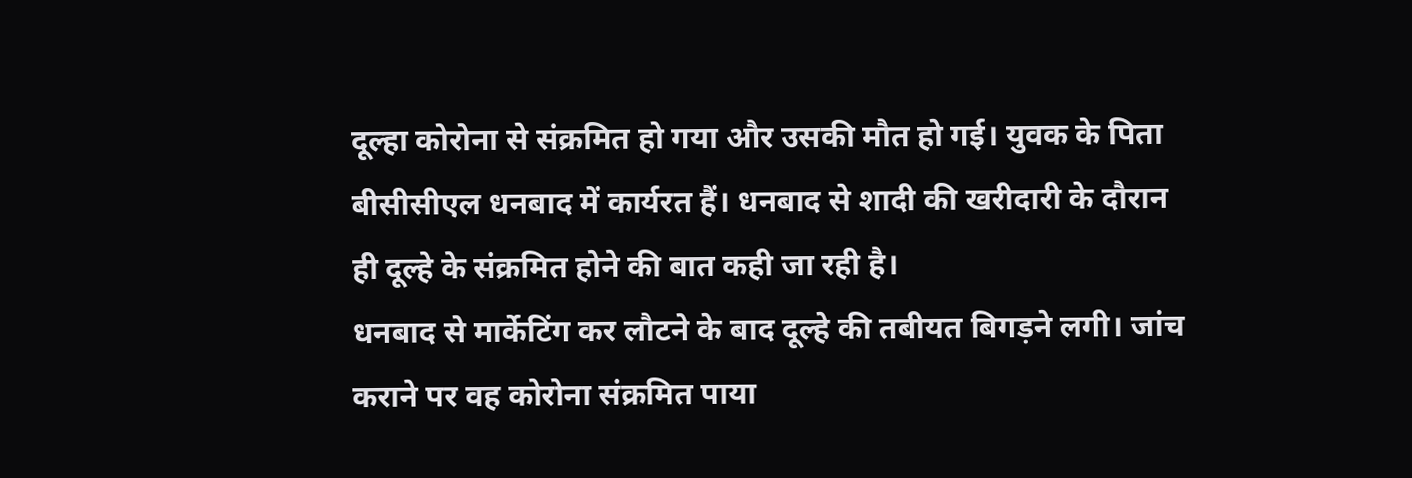दूल्हा कोरोना से संक्रमित हो गया और उसकी मौत हो गई। युवक के पिता बीसीसीएल धनबाद में कार्यरत हैं। धनबाद से शादी की खरीदारी के दौरान ही दूल्हे के संक्रमित होने की बात कही जा रही है।
धनबाद से मार्केटिंग कर लौटने के बाद दूल्हे की तबीयत बिगड़ने लगी। जांच कराने पर वह कोरोना संक्रमित पाया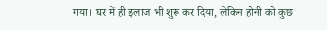गया। घर में ही इलाज भी शुरू कर दिया, लेकिन होनी को कुछ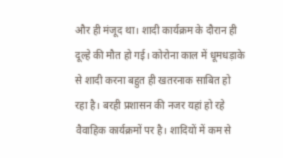और ही मंजूद था। शादी कार्यक्रम के दौरान ही दूल्हे की मौत हो गई। कोरोना काल में धूमधड़ाके से शादी करना बहुत ही खतरनाक साबित हो रहा है। बरही प्रशासन की नजर यहां हो रहे वैवाहिक कार्यक्रमों पर है। शादियों में कम से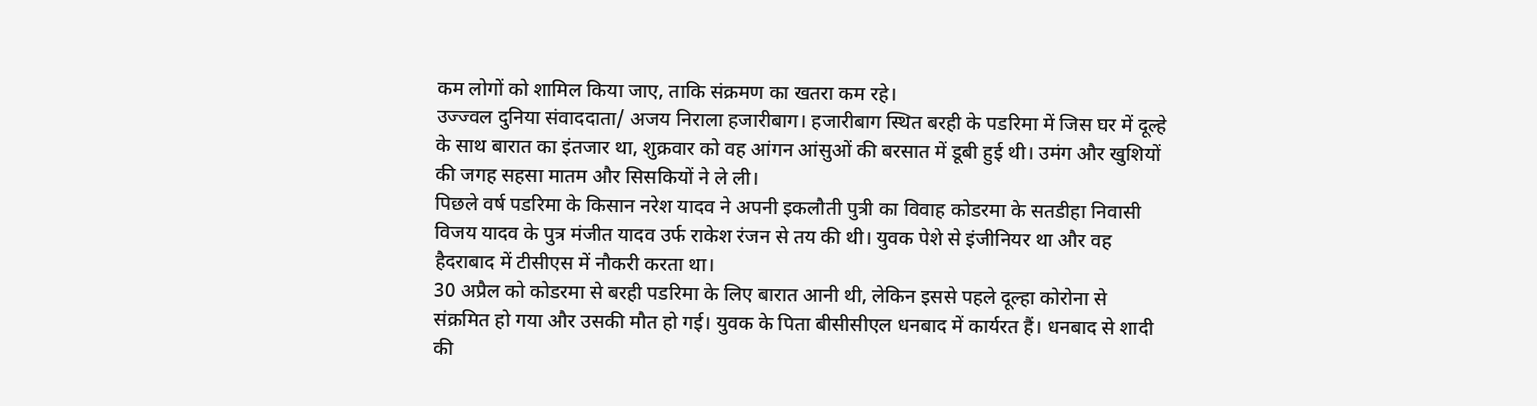कम लोगों को शामिल किया जाए, ताकि संक्रमण का खतरा कम रहे।
उज्ज्वल दुनिया संवाददाता/ अजय निराला हजारीबाग। हजारीबाग स्थित बरही के पडरिमा में जिस घर में दूल्हे के साथ बारात का इंतजार था, शुक्रवार को वह आंगन आंसुओं की बरसात में डूबी हुई थी। उमंग और खुशियों की जगह सहसा मातम और सिसकियों ने ले ली।
पिछले वर्ष पडरिमा के किसान नरेश यादव ने अपनी इकलौती पुत्री का विवाह कोडरमा के सतडीहा निवासी विजय यादव के पुत्र मंजीत यादव उर्फ राकेश रंजन से तय की थी। युवक पेशे से इंजीनियर था और वह हैदराबाद में टीसीएस में नौकरी करता था।
30 अप्रैल को कोडरमा से बरही पडरिमा के लिए बारात आनी थी, लेकिन इससे पहले दूल्हा कोरोना से संक्रमित हो गया और उसकी मौत हो गई। युवक के पिता बीसीसीएल धनबाद में कार्यरत हैं। धनबाद से शादी की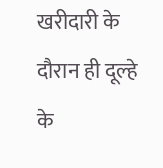खरीदारी के दौरान ही दूल्हे के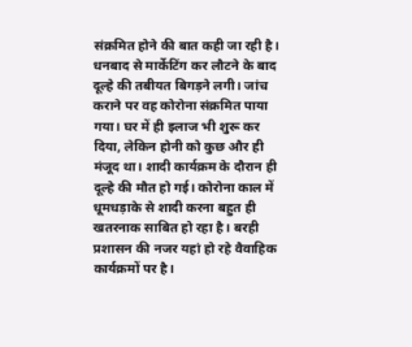संक्रमित होने की बात कही जा रही है।
धनबाद से मार्केटिंग कर लौटने के बाद दूल्हे की तबीयत बिगड़ने लगी। जांच कराने पर वह कोरोना संक्रमित पाया गया। घर में ही इलाज भी शुरू कर दिया, लेकिन होनी को कुछ और ही मंजूद था। शादी कार्यक्रम के दौरान ही दूल्हे की मौत हो गई। कोरोना काल में धूमधड़ाके से शादी करना बहुत ही खतरनाक साबित हो रहा है। बरही प्रशासन की नजर यहां हो रहे वैवाहिक कार्यक्रमों पर है।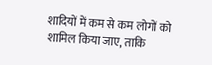शादियों में कम से कम लोगों को शामिल किया जाए, ताकि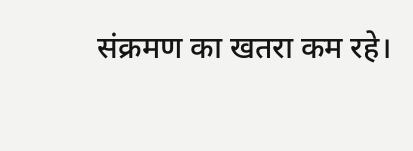संक्रमण का खतरा कम रहे।